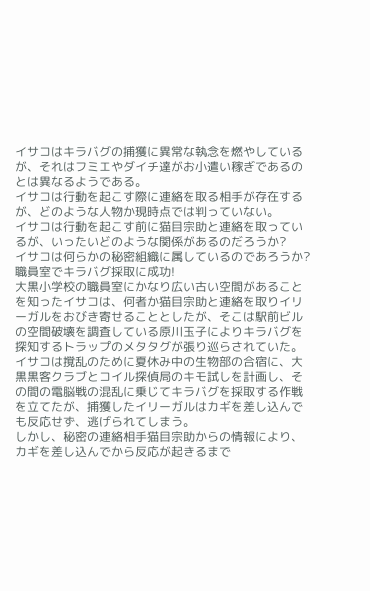イサコはキラバグの捕獲に異常な執念を燃やしているが、それはフミエやダイチ達がお小遣い稼ぎであるのとは異なるようである。
イサコは行動を起こす際に連絡を取る相手が存在するが、どのような人物か現時点では判っていない。
イサコは行動を起こす前に猫目宗助と連絡を取っているが、いったいどのような関係があるのだろうか?
イサコは何らかの秘密組織に属しているのであろうか?
職員室でキラバグ採取に成功!
大黒小学校の職員室にかなり広い古い空間があることを知ったイサコは、何者か猫目宗助と連絡を取りイリーガルをおびき寄せることとしたが、そこは駅前ビルの空間破壊を調査している原川玉子によりキラバグを探知するトラップのメタタグが張り巡らされていた。
イサコは撹乱のために夏休み中の生物部の合宿に、大黒黒客クラブとコイル探偵局のキモ試しを計画し、その間の電脳戦の混乱に乗じてキラバグを採取する作戦を立てたが、捕獲したイリーガルはカギを差し込んでも反応せず、逃げられてしまう。
しかし、秘密の連絡相手猫目宗助からの情報により、カギを差し込んでから反応が起きるまで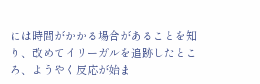には時間がかかる場合があることを知り、改めてイリーガルを追跡したところ、ようやく反応が始ま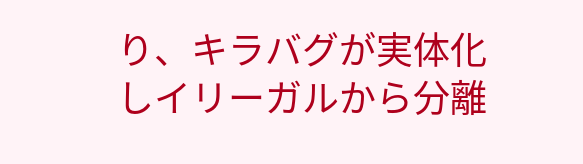り、キラバグが実体化しイリーガルから分離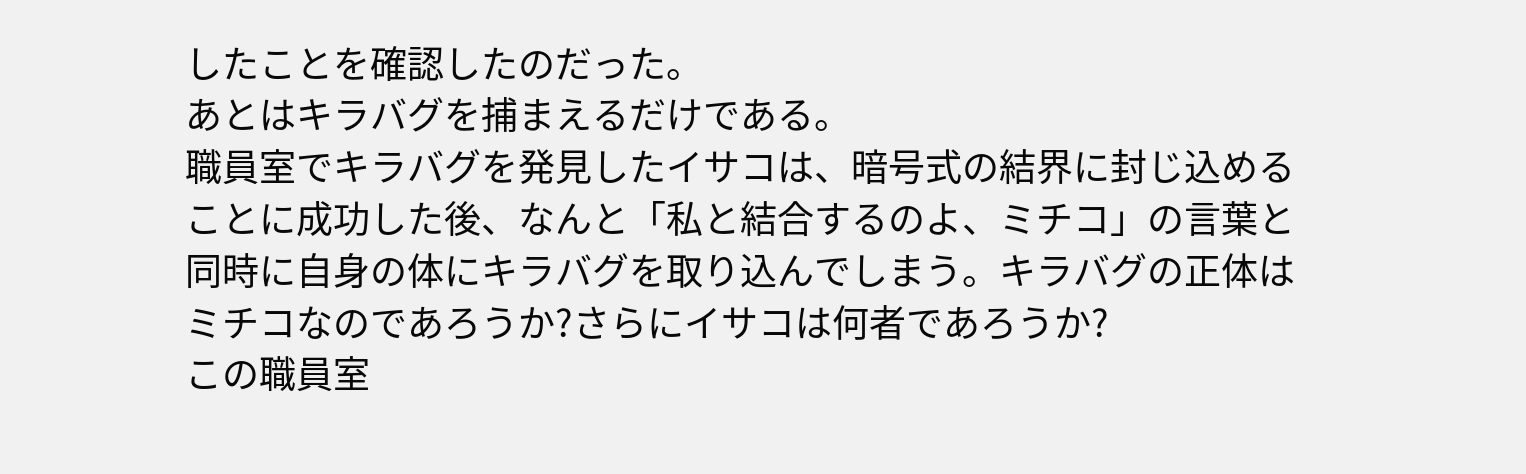したことを確認したのだった。
あとはキラバグを捕まえるだけである。
職員室でキラバグを発見したイサコは、暗号式の結界に封じ込めることに成功した後、なんと「私と結合するのよ、ミチコ」の言葉と同時に自身の体にキラバグを取り込んでしまう。キラバグの正体はミチコなのであろうか?さらにイサコは何者であろうか?
この職員室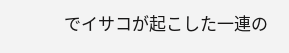でイサコが起こした一連の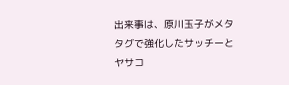出来事は、原川玉子がメタタグで強化したサッチーとヤサコ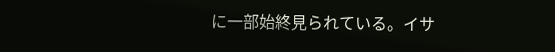に一部始終見られている。イサ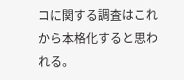コに関する調査はこれから本格化すると思われる。